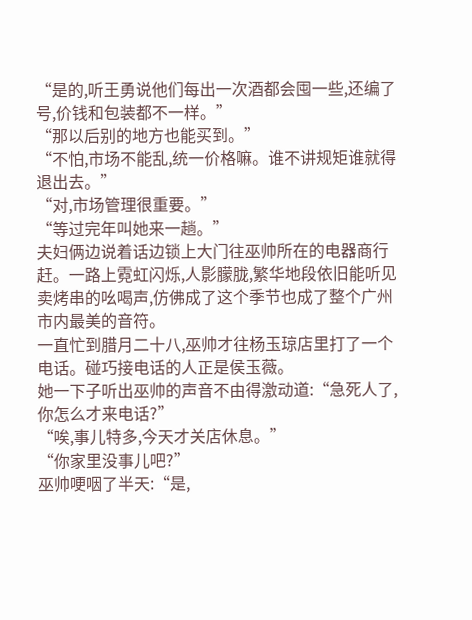“是的,听王勇说他们每出一次酒都会囤一些,还编了号,价钱和包装都不一样。”
“那以后别的地方也能买到。”
“不怕,市场不能乱,统一价格嘛。谁不讲规矩谁就得退出去。”
“对,市场管理很重要。”
“等过完年叫她来一趟。”
夫妇俩边说着话边锁上大门往巫帅所在的电器商行赶。一路上霓虹闪烁,人影朦胧,繁华地段依旧能听见卖烤串的吆喝声,仿佛成了这个季节也成了整个广州市内最美的音符。
一直忙到腊月二十八,巫帅才往杨玉琼店里打了一个电话。碰巧接电话的人正是侯玉薇。
她一下子听出巫帅的声音不由得激动道:“急死人了,你怎么才来电话?”
“唉,事儿特多,今天才关店休息。”
“你家里没事儿吧?”
巫帅哽咽了半天:“是,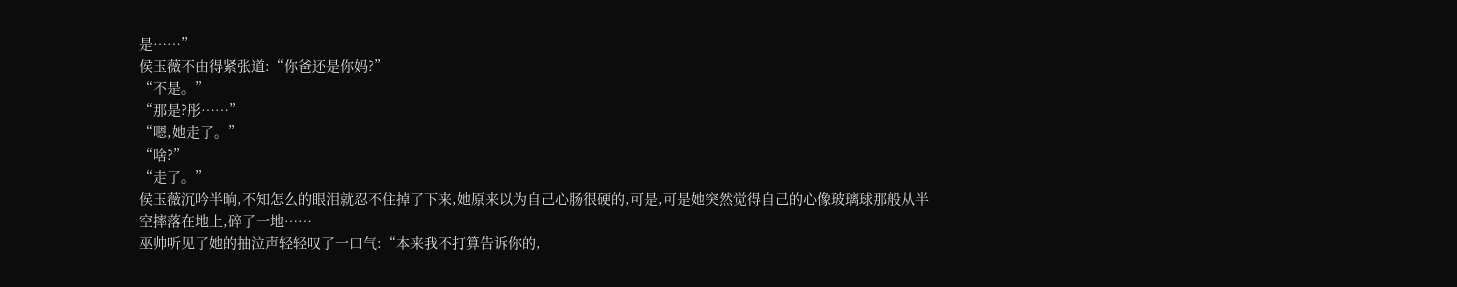是……”
侯玉薇不由得紧张道:“你爸还是你妈?”
“不是。”
“那是?彤……”
“嗯,她走了。”
“啥?”
“走了。”
侯玉薇沉吟半晌,不知怎么的眼泪就忍不住掉了下来,她原来以为自己心肠很硬的,可是,可是她突然觉得自己的心像玻璃球那般从半空摔落在地上,碎了一地……
巫帅听见了她的抽泣声轻轻叹了一口气:“本来我不打算告诉你的,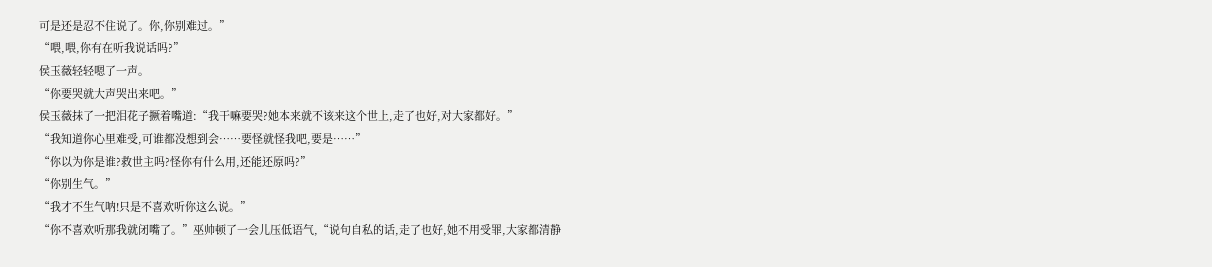可是还是忍不住说了。你,你别难过。”
“喂,喂,你有在听我说话吗?”
侯玉薇轻轻嗯了一声。
“你要哭就大声哭出来吧。”
侯玉薇抹了一把泪花子撅着嘴道:“我干嘛要哭?她本来就不该来这个世上,走了也好,对大家都好。”
“我知道你心里难受,可谁都没想到会……要怪就怪我吧,要是……”
“你以为你是谁?救世主吗?怪你有什么用,还能还原吗?”
“你别生气。”
“我才不生气呐!只是不喜欢听你这么说。”
“你不喜欢听那我就闭嘴了。”巫帅顿了一会儿压低语气,“说句自私的话,走了也好,她不用受罪,大家都清静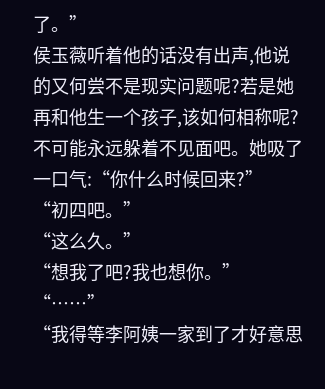了。”
侯玉薇听着他的话没有出声,他说的又何尝不是现实问题呢?若是她再和他生一个孩子,该如何相称呢?不可能永远躲着不见面吧。她吸了一口气:“你什么时候回来?”
“初四吧。”
“这么久。”
“想我了吧?我也想你。”
“……”
“我得等李阿姨一家到了才好意思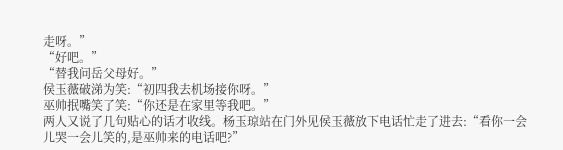走呀。”
“好吧。”
“替我问岳父母好。”
侯玉薇破涕为笑:“初四我去机场接你呀。”
巫帅抿嘴笑了笑:“你还是在家里等我吧。”
两人又说了几句贴心的话才收线。杨玉琼站在门外见侯玉薇放下电话忙走了进去:“看你一会儿哭一会儿笑的,是巫帅来的电话吧?”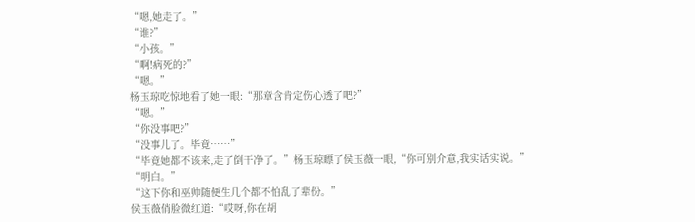“嗯,她走了。”
“谁?”
“小孩。”
“啊!病死的?”
“嗯。”
杨玉琼吃惊地看了她一眼:“那章含肯定伤心透了吧?”
“嗯。”
“你没事吧?”
“没事儿了。毕竟……”
“毕竟她都不该来,走了倒干净了。”杨玉琼瞟了侯玉薇一眼,“你可别介意,我实话实说。”
“明白。”
“这下你和巫帅随便生几个都不怕乱了辈份。”
侯玉薇俏脸微红道:“哎呀,你在胡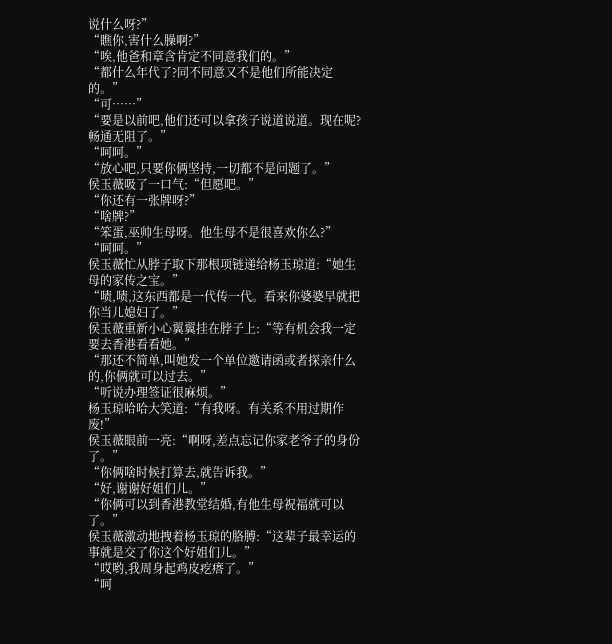说什么呀?”
“瞧你,害什么臊啊?”
“唉,他爸和章含肯定不同意我们的。”
“都什么年代了?同不同意又不是他们所能决定的。”
“可……”
“要是以前吧,他们还可以拿孩子说道说道。现在呢?畅通无阻了。”
“呵呵。”
“放心吧,只要你俩坚持,一切都不是问题了。”
侯玉薇吸了一口气:“但愿吧。”
“你还有一张牌呀?”
“啥牌?”
“笨蛋,巫帅生母呀。他生母不是很喜欢你么?”
“呵呵。”
侯玉薇忙从脖子取下那根项链递给杨玉琼道:“她生母的家传之宝。”
“啧,啧,这东西都是一代传一代。看来你婆婆早就把你当儿媳妇了。”
侯玉薇重新小心翼翼挂在脖子上:“等有机会我一定要去香港看看她。”
“那还不简单,叫她发一个单位邀请函或者探亲什么的,你俩就可以过去。”
“听说办理签证很麻烦。”
杨玉琼哈哈大笑道:“有我呀。有关系不用过期作废!”
侯玉薇眼前一亮:“啊呀,差点忘记你家老爷子的身份了。”
“你俩啥时候打算去,就告诉我。”
“好,谢谢好姐们儿。”
“你俩可以到香港教堂结婚,有他生母祝福就可以了。”
侯玉薇激动地拽着杨玉琼的胳膊:“这辈子最幸运的事就是交了你这个好姐们儿。”
“哎哟,我周身起鸡皮疙瘩了。”
“呵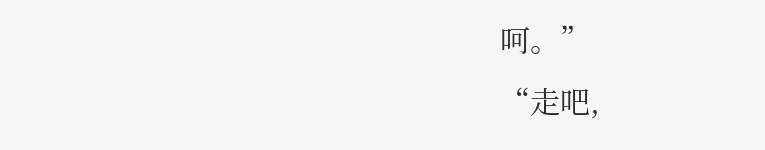呵。”
“走吧,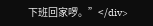下班回家啰。”</div>